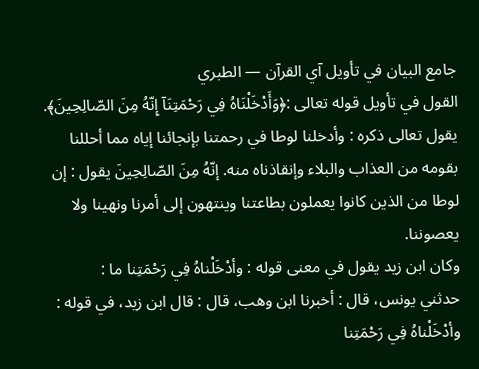جامع البيان في تأويل آي القرآن — الطبري
القول في تأويل قوله تعالى :﴿وَأَدْخَلْنَاهُ فِي رَحْمَتِنَآ إِنّهُ مِنَ الصّالِحِينَ﴾.
يقول تعالى ذكره : وأدخلنا لوطا في رحمتنا بإنجائنا إياه مما أحللنا بقومه من العذاب والبلاء وإنقاذناه منه. إنّهُ مِنَ الصّالِحِينَ يقول : إن لوطا من الذين كانوا يعملون بطاعتنا وينتهون إلى أمرنا ونهينا ولا يعصوننا.
وكان ابن زيد يقول في معنى قوله : وأدْخَلْناهُ فِي رَحْمَتِنا ما :
حدثني يونس، قال : أخبرنا ابن وهب، قال : قال ابن زيد، في قوله : وأدْخَلْناهُ فِي رَحْمَتِنا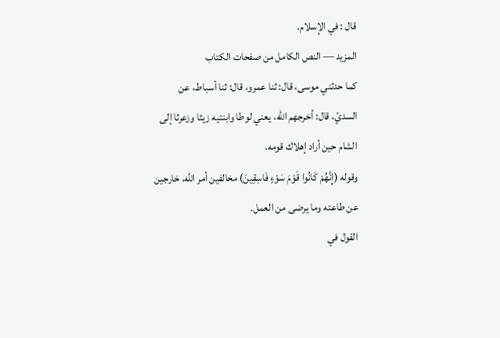قال : في الإسلام.
المزيد — النص الكامل من صفحات الكتاب
كما حدثني موسى، قال: ثنا عمرو، قال: ثنا أسباط، عن السديّ، قال: أخرجهم الله، يعني لوطا وابنتيه زيثا وزعرثا إلى الشام حين أراد إهلاك قومه.
وقوله (إِنَّهُمْ كَانُوا قَوْمَ سَوْءٍ فَاسِقِينَ) مخالفين أمر الله، خارجين عن طاعته وما يرضى من العمل.
القول في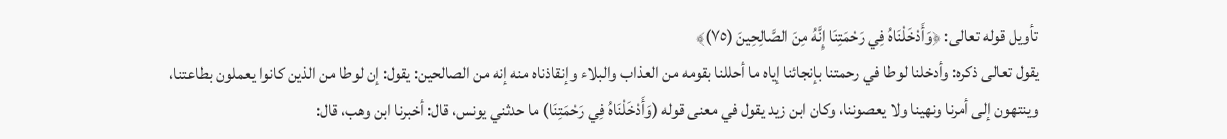تأويل قوله تعالى: ﴿وَأَدْخَلْنَاهُ فِي رَحْمَتِنَا إِنَّهُ مِنَ الصَّالِحِينَ (٧٥)﴾
يقول تعالى ذكره: وأدخلنا لوطا في رحمتنا بإنجائنا إياه ما أحللنا بقومه من العذاب والبلاء وإنقاذناه منه إنه من الصالحين: يقول: إن لوطا من الذين كانوا يعملون بطاعتنا، وينتهون إلى أمرنا ونهينا ولا يعصوننا، وكان ابن زيد يقول في معنى قوله (وَأَدْخَلْنَاهُ فِي رَحْمَتِنَا) ما حدثني يونس، قال: أخبرنا ابن وهب، قال: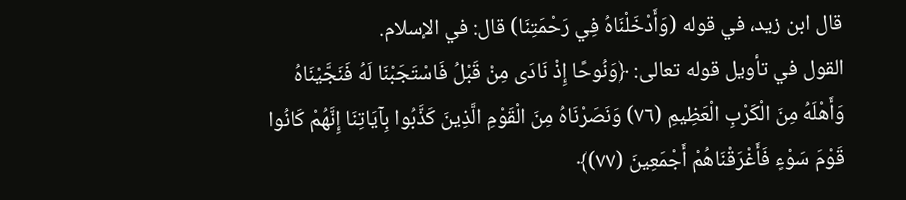قال ابن زيد، في قوله (وَأَدْخَلْنَاهُ فِي رَحْمَتِنَا) قال: في الإسلام.
القول في تأويل قوله تعالى: ﴿وَنُوحًا إِذْ نَادَى مِنْ قَبْلُ فَاسْتَجَبْنَا لَهُ فَنَجَّيْنَاهُ وَأَهْلَهُ مِنَ الْكَرْبِ الْعَظِيمِ (٧٦) وَنَصَرْنَاهُ مِنَ الْقَوْمِ الَّذِينَ كَذَّبُوا بِآيَاتِنَا إِنَّهُمْ كَانُوا قَوْمَ سَوْءٍ فَأَغْرَقْنَاهُمْ أَجْمَعِينَ (٧٧)﴾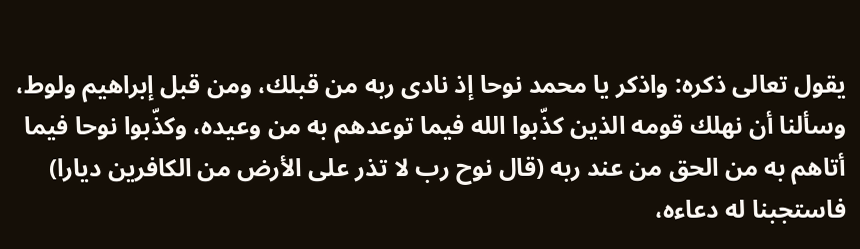يقول تعالى ذكره: واذكر يا محمد نوحا إذ نادى ربه من قبلك، ومن قبل إبراهيم ولوط، وسألنا أن نهلك قومه الذين كذّبوا الله فيما توعدهم به من وعيده، وكذّبوا نوحا فيما أتاهم به من الحق من عند ربه (قال نوح رب لا تذر على الأرض من الكافرين ديارا) فاستجبنا له دعاءه،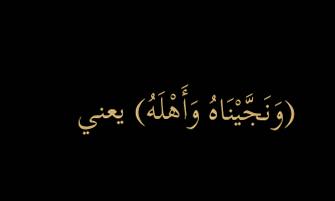(وَنَجَّيْنَاهُ وَأَهْلَهُ) يعني